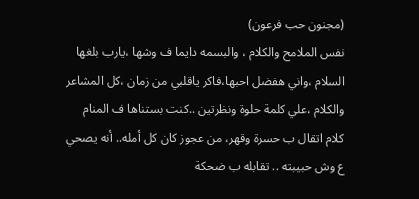(مجنون حب فرعون)
نفس الملامح والكلام ، والبسمه دايما ف وشها ،يارب بلغها السلام ،واني هفضل احبها،فاكر ياقلبي من زمان ،كل المشاعر والكلام ،علي كلمة حلوة ونظرتين ..كنت بستناها ف المنام
كلام اتقال ب حسرة وقهر، من عجوز كان كل أمله.. أنه يصحي ع وش حبيبته .. تقابله ب ضحكة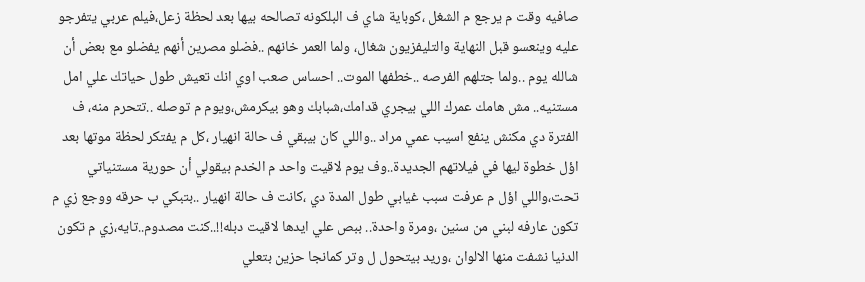صافيه وقت م يرجع م الشغل ،كوباية شاي ف البلكونه تصالحه بيها بعد لحظة زعل،فيلم عربي يتفرجو عليه وينعسو قبل النهاية والتليفزيون شغال، ولما العمر خانهم ..فضلو مصرين أنهم يفضلو مع بعض أن شالله يوم ..ولما جتلهم الفرصه ..خطفها الموت.. احساس صعب اوي انك تعيش طول حياتك علي امل مستنيه.. مش هامك عمرك اللي بيجري قدامك،شبابك وهو بيكرمش،ويوم م توصله ..تتحرم منه، ف الفترة دي مكنش ينفع اسيب عمي مراد ..واللي كان بيبقي ف حالة انهيار ،كل م يفتكر لحظة موتها بعد اؤل خطوة ليها في فيلاتهم الجديدة..وف يوم لاقيت واحد م الخدم بيقولي أن حورية مستنياتي تحت،واللي اؤل م عرفت سبب غيابي طول المدة دي ،كانت ف حالة انهيار ..بتبكي ب حرقه ووجع زي م تكون عارفه لبني من سنين ،ومرة واحدة.. ببص علي ايدها لاقيت دبله!!..كنت مصدوم..تايه،زي م تكون الدنيا نشفت منها الالوان ،وريد بيتحول ل وتر كمانجا حزين بتعلي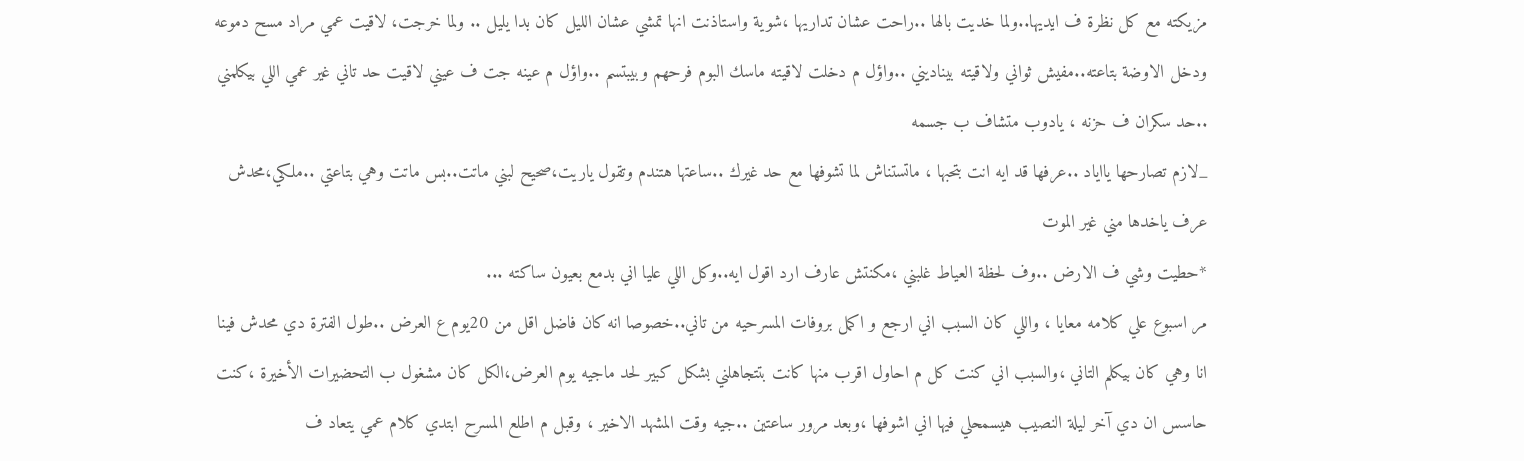مزيكته مع كل نظرة ف ايديها..ولما خديت بالها ..راحت عشان تداريها ،شوية واستاذنت انها تمشي عشان الليل كان بدا يليل .. ولما خرجت، لاقيت عمي مراد مسح دموعه ودخل الاوضة بتاعته..مفيش ثواني ولاقيته بيناديني ..واؤل م دخلت لاقيته ماسك البوم فرحهم وبيبتسم ..واؤل م عينه جت ف عيني لاقيت حد تاني غير عمي اللي بيكلمني ..حد سكران ف حزنه ، يادوب متشاف ب جسمه
_لازم تصارحها يااياد ..عرفها قد ايه انت بتحبها ، ماتستناش لما تشوفها مع حد غيرك ..ساعتها هتندم وتقول ياريت،صحيح لبني ماتت..بس ماتت وهي بتاعتي ..ملكي،محدش عرف ياخدها مني غير الموت
*حطيت وشي ف الارض ..وف لحظة العياط غلبني ،مكنتش عارف ارد اقول ايه..وكل اللي عليا اني بدمع بعيون ساكته ...
مر اسبوع علي كلامه معايا ، واللي كان السبب اني ارجع و اكمل بروفات المسرحيه من تاني..خصوصا انه كان فاضل اقل من 20يوم ع العرض ..طول الفترة دي محدش فينا انا وهي كان بيكلم التاني ،والسبب اني كنت كل م احاول اقرب منها كانت بتتجاهلني بشكل كبير لحد ماجيه يوم العرض،الكل كان مشغول ب التحضيرات الأخيرة ،كنت حاسس ان دي آخر ليلة النصيب هيسمحلي فيها اني اشوفها ،وبعد مرور ساعتين ..جيه وقت المشهد الاخير ، وقبل م اطلع المسرح ابتدي كلام عمي يتعاد ف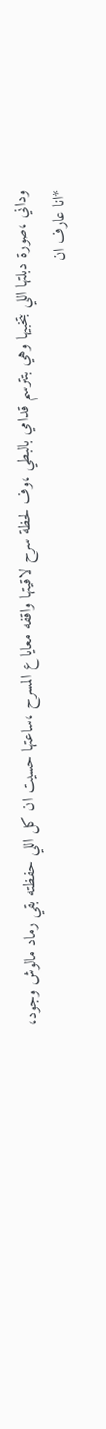وداني ،صورة دبلتها اللي بتخبيها وهي بتترسم قدامي بالبطي ،وف لحظة سرح لاقيتها واقفه معايا ع المسرح ،ساعتها حسيت ان كل اللي حفظته بقي رماد مالوش وجود،
*انا عارف ان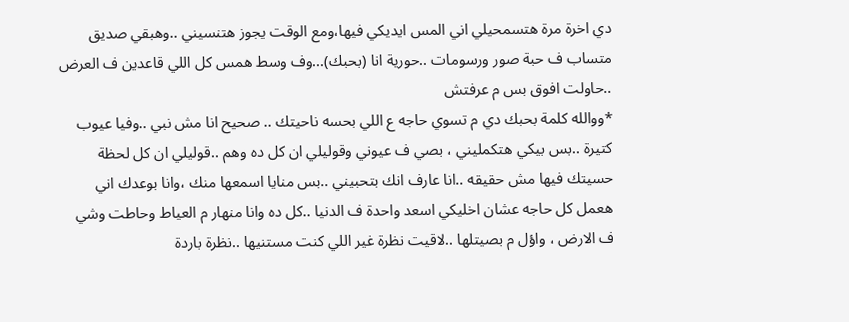دي اخرة مرة هتسمحيلي اني المس ايديكي فيها،ومع الوقت يجوز هتنسيني ..وهبقي صديق متساب ف حبة صور ورسومات ..حورية انا (بحبك)...وف وسط همس كل اللي قاعدين ف العرض ..حاولت افوق بس م عرفتش
*ووالله كلمة بحبك دي م تسوي حاجه ع اللي بحسه ناحيتك .. صحيح انا مش نبي ..وفيا عيوب كتيرة ..بس بيكي هتكمليني ، بصي ف عيوني وقوليلي ان كل ده وهم ..قوليلي ان كل لحظة حسيتك فيها مش حقيقه ..انا عارف انك بتحبيني ..بس منايا اسمعها منك ،وانا بوعدك اني هعمل كل حاجه عشان اخليكي اسعد واحدة ف الدنيا ..كل ده وانا منهار م العياط وحاطت وشي ف الارض ، واؤل م بصيتلها ..لاقيت نظرة غير اللي كنت مستنيها ..نظرة باردة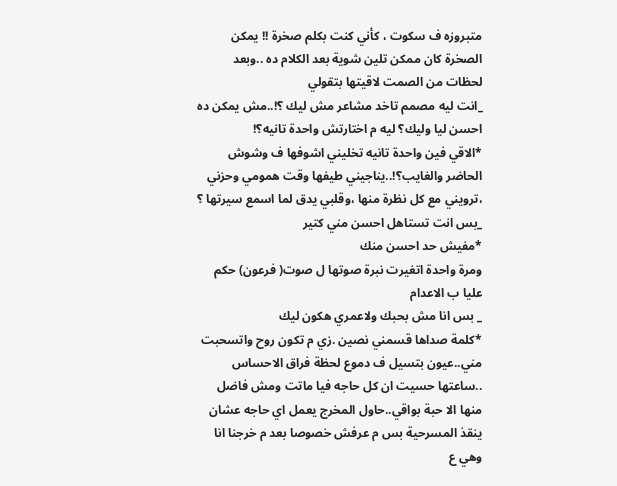متبروزه ف سكوت ، كأني كنت بكلم صخرة !! يمكن الصخرة كان ممكن تلين شوية بعد الكلام ده ..وبعد لحظات من الصمت لاقيتها بتقولي
_انت ليه مصمم تاخد مشاعر مش ليك ؟!..مش يمكن ده احسن ليا وليك؟ ليه م اختارتش واحدة تانيه؟!
*الاقي فين واحدة تانيه تخليني اشوفها ف وشوش الحاضر والغايب؟!..يناجيني طيفها وقت همومي وحزني ،ترويني مع كل نظرة منها ،وقلبي يدق لما اسمع سيرتها ؟
_بس انت تستاهل احسن مني كتير
*مفيش حد احسن منك
ومرة واحدة اتغيرت نبرة صوتها ل صوت( فرعون) حكم عليا ب الاعدام
_ بس انا مش بحبك ولاعمري هكون ليك
*كلمة صداها قسمني نصين .زي م تكون روح واتسحبت مني..عيون بتسيل ف دموع لحظة فراق الاحساس ..ساعتها حسيت ان كل حاجه فيا ماتت ومش فاضل منها الا حبة بواقي..حاول المخرج يعمل اي حاجه عشان ينقذ المسرحية بس م عرفش خصوصا بعد م خرجنا انا وهي ع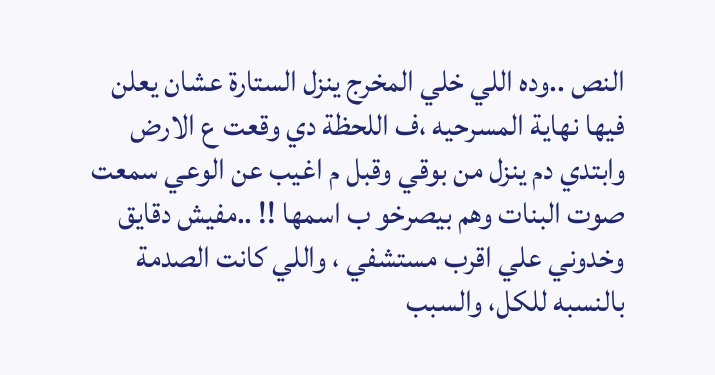النص ..وده اللي خلي المخرج ينزل الستارة عشان يعلن فيها نهاية المسرحيه ،ف اللحظة دي وقعت ع الارض وابتدي دم ينزل من بوقي وقبل م اغيب عن الوعي سمعت صوت البنات وهم بيصرخو ب اسمها !! ..مفيش دقايق وخدوني علي اقرب مستشفي ، واللي كانت الصدمة بالنسبه للكل، والسبب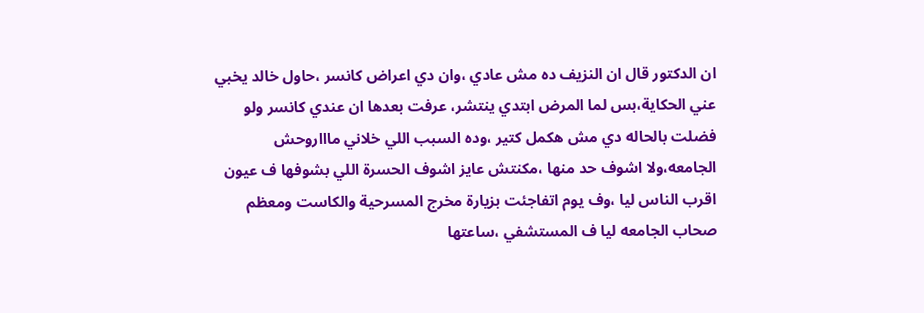ان الدكتور قال ان النزيف ده مش عادي ،وان دي اعراض كانسر ،حاول خالد يخبي عني الحكاية،بس لما المرض ابتدي ينتشر، عرفت بعدها ان عندي كانسر ولو فضلت بالحاله دي مش هكمل كتير ،وده السبب اللي خلاني ماااروحش الجامعه،ولا اشوف حد منها ،مكنتش عايز اشوف الحسرة اللي بشوفها ف عيون اقرب الناس ليا ،وف يوم اتفاجئت بزيارة مخرج المسرحية والكاست ومعظم صحاب الجامعه ليا ف المستشفي ،ساعتها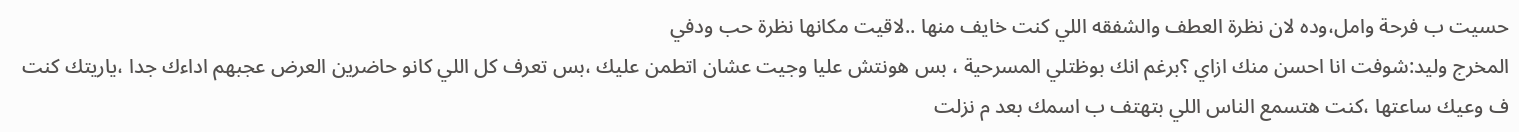حسيت ب فرحة وامل،وده لان نظرة العطف والشفقه اللي كنت خايف منها ..لاقيت مكانها نظرة حب ودفي
المخرج وليد:شوفت انا احسن منك ازاي ؟برغم انك بوظتلي المسرحية ، بس هونتش عليا وجيت عشان اتطمن عليك ،بس تعرف كل اللي كانو حاضرين العرض عجبهم اداءك جدا ،ياريتك كنت ف وعيك ساعتها ،كنت هتسمع الناس اللي بتهتف ب اسمك بعد م نزلت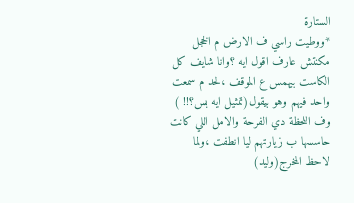الستارة
*ووطيت راسي ف الارض م الخجل مكنتش عارف اقول ايه ؟وانا شايف كل الكاست بيهمس ع الموقف ،لحد م سمعت واحد فيهم وهو بيقول(تمثيل ايه بس؟!! )
وف اللحظة دي الفرحة والامل اللي كانت حاسسها ب زيارتهم ليا انطفت ،ولما لاحظ المخرج(وليد)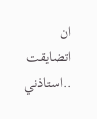ان اتضايقت ..استاذني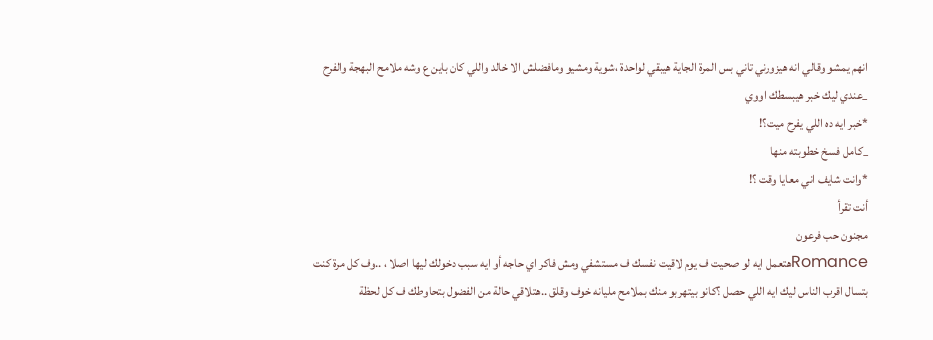انهم يمشو وقالي انه هيزورني تاني بس المرة الجاية هيبقي لواحدة ،شوية ومشيو ومافضلش الا خالد واللي كان باين ع وشه ملامح البهجة والفرح
_عندي ليك خبر هيبسطك اووي
*خبر ايه ده اللي يفرح ميت؟!
_كامل فسخ خطوبته منها
*وانت شايف اني معايا وقت ؟!
أنت تقرأ
مجنون حب فرعون
Romanceهتعمل ايه لو صحيت ف يوم لاقيت نفسك ف مستشفي ومش فاكر اي حاجه أو ايه سبب دخولك ليها اصلا ، ..وف كل مرة كنت بتسال اقرب الناس ليك ايه اللي حصل ؟كانو بيتهربو منك بملامح مليانه خوف وقلق ..هتلاقي حالة من الفضول بتحاوطك ف كل لحظة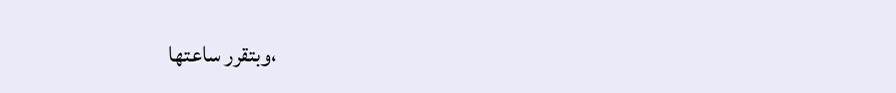،وبتقرر ساعتها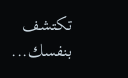تكتشف بنفسك...